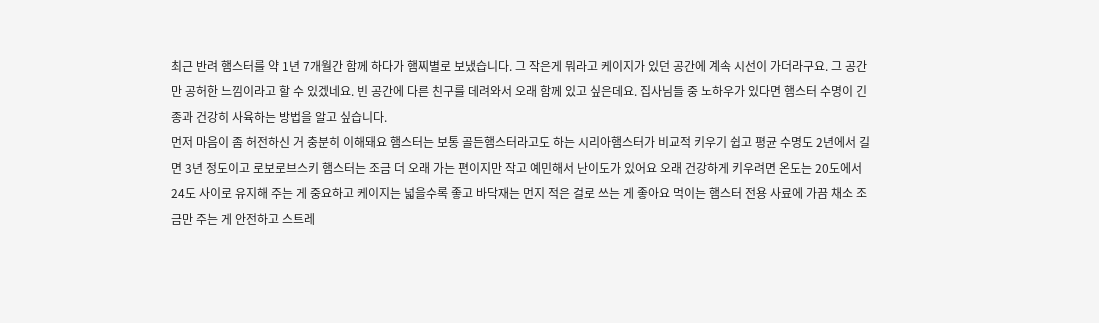최근 반려 햄스터를 약 1년 7개월간 함께 하다가 햄찌별로 보냈습니다. 그 작은게 뭐라고 케이지가 있던 공간에 계속 시선이 가더라구요. 그 공간만 공허한 느낌이라고 할 수 있겠네요. 빈 공간에 다른 친구를 데려와서 오래 함께 있고 싶은데요. 집사님들 중 노하우가 있다면 햄스터 수명이 긴 종과 건강히 사육하는 방법을 알고 싶습니다.
먼저 마음이 좀 허전하신 거 충분히 이해돼요 햄스터는 보통 골든햄스터라고도 하는 시리아햄스터가 비교적 키우기 쉽고 평균 수명도 2년에서 길면 3년 정도이고 로보로브스키 햄스터는 조금 더 오래 가는 편이지만 작고 예민해서 난이도가 있어요 오래 건강하게 키우려면 온도는 20도에서 24도 사이로 유지해 주는 게 중요하고 케이지는 넓을수록 좋고 바닥재는 먼지 적은 걸로 쓰는 게 좋아요 먹이는 햄스터 전용 사료에 가끔 채소 조금만 주는 게 안전하고 스트레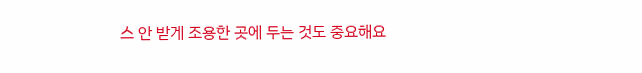스 안 받게 조용한 곳에 두는 것도 중요해요